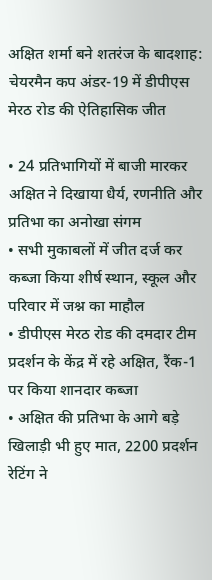अक्षित शर्मा बने शतरंज के बादशाह: चेयरमैन कप अंडर-19 में डीपीएस मेरठ रोड की ऐतिहासिक जीत

• 24 प्रतिभागियों में बाजी मारकर अक्षित ने दिखाया धैर्य, रणनीति और प्रतिभा का अनोखा संगम
• सभी मुकाबलों में जीत दर्ज कर कब्जा किया शीर्ष स्थान, स्कूल और परिवार में जश्न का माहौल
• डीपीएस मेरठ रोड की दमदार टीम प्रदर्शन के केंद्र में रहे अक्षित, रैंक-1 पर किया शानदार कब्जा
• अक्षित की प्रतिभा के आगे बड़े खिलाड़ी भी हुए मात, 2200 प्रदर्शन रेटिंग ने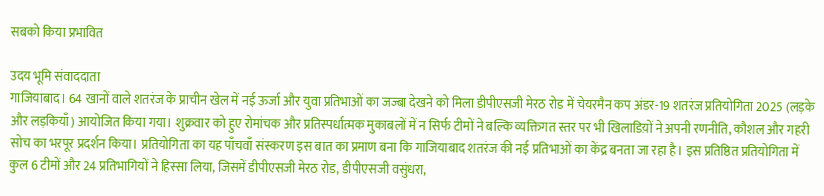सबको किया प्रभावित

उदय भूमि संवाददाता
गाजियाबाद। 64 खानों वाले शतरंज के प्राचीन खेल में नई ऊर्जा और युवा प्रतिभाओं का जज्बा देखने को मिला डीपीएसजी मेरठ रोड में चेयरमैन कप अंडर-19 शतरंज प्रतियोगिता 2025 (लड़के और लड़कियाँ) आयोजित किया गया। शुक्रवार को हुए रोमांचक और प्रतिस्पर्धात्मक मुकाबलों में न सिर्फ टीमों ने बल्कि व्यक्तिगत स्तर पर भी खिलाडिय़ों ने अपनी रणनीति, कौशल और गहरी सोच का भरपूर प्रदर्शन किया। प्रतियोगिता का यह पाँचवाँ संस्करण इस बात का प्रमाण बना कि गाजियाबाद शतरंज की नई प्रतिभाओं का केंद्र बनता जा रहा है। इस प्रतिष्ठित प्रतियोगिता में कुल 6 टीमों और 24 प्रतिभागियों ने हिस्सा लिया, जिसमें डीपीएसजी मेरठ रोड, डीपीएसजी वसुंधरा,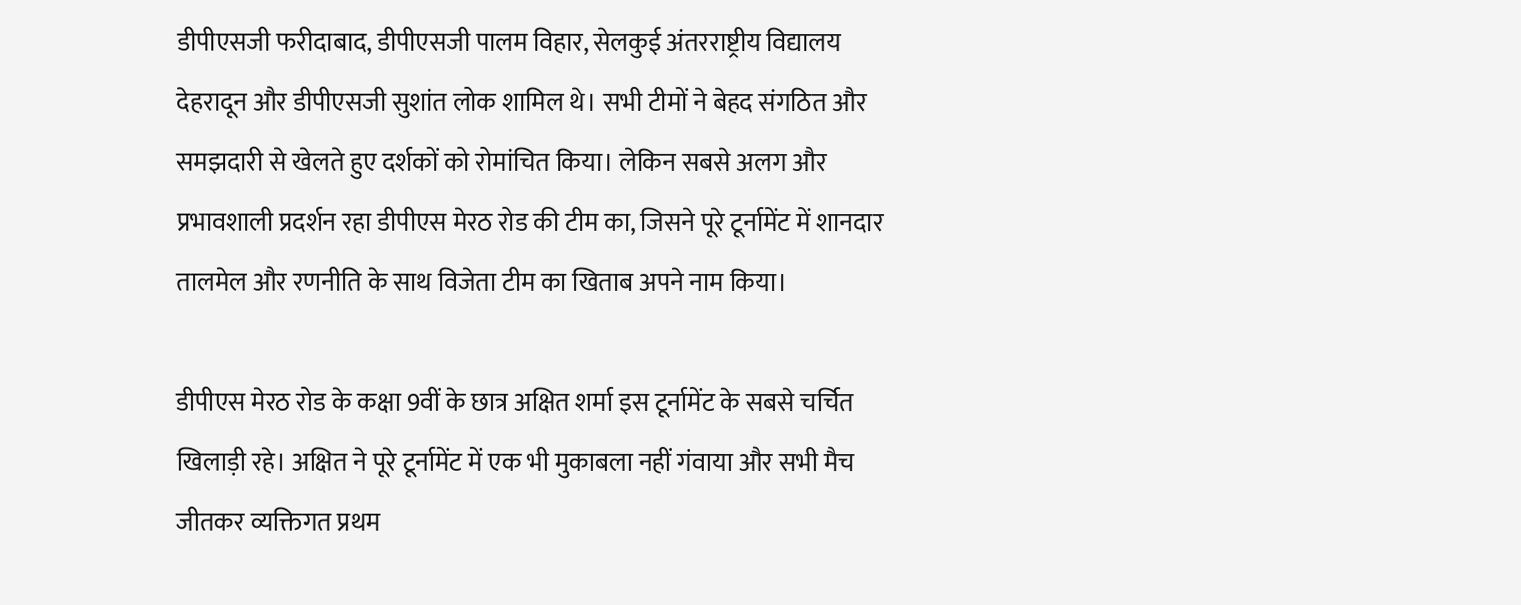डीपीएसजी फरीदाबाद, डीपीएसजी पालम विहार, सेलकुई अंतरराष्ट्रीय विद्यालय देहरादून और डीपीएसजी सुशांत लोक शामिल थे। सभी टीमों ने बेहद संगठित और समझदारी से खेलते हुए दर्शकों को रोमांचित किया। लेकिन सबसे अलग और प्रभावशाली प्रदर्शन रहा डीपीएस मेरठ रोड की टीम का, जिसने पूरे टूर्नामेंट में शानदार तालमेल और रणनीति के साथ विजेता टीम का खिताब अपने नाम किया।

डीपीएस मेरठ रोड के कक्षा 9वीं के छात्र अक्षित शर्मा इस टूर्नामेंट के सबसे चर्चित खिलाड़ी रहे। अक्षित ने पूरे टूर्नामेंट में एक भी मुकाबला नहीं गंवाया और सभी मैच जीतकर व्यक्तिगत प्रथम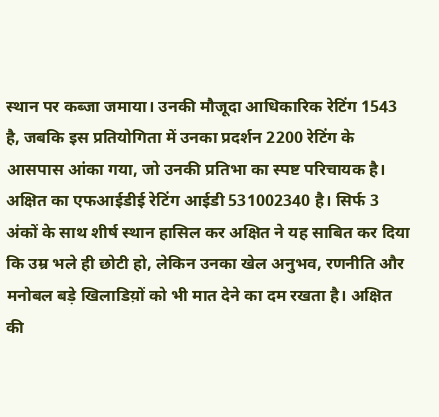स्थान पर कब्जा जमाया। उनकी मौजूदा आधिकारिक रेटिंग 1543 है, जबकि इस प्रतियोगिता में उनका प्रदर्शन 2200 रेटिंग के आसपास आंका गया, जो उनकी प्रतिभा का स्पष्ट परिचायक है। अक्षित का एफआईडीई रेटिंग आईडी 531002340 है। सिर्फ 3 अंकों के साथ शीर्ष स्थान हासिल कर अक्षित ने यह साबित कर दिया कि उम्र भले ही छोटी हो, लेकिन उनका खेल अनुभव, रणनीति और मनोबल बड़े खिलाडिय़ों को भी मात देने का दम रखता है। अक्षित की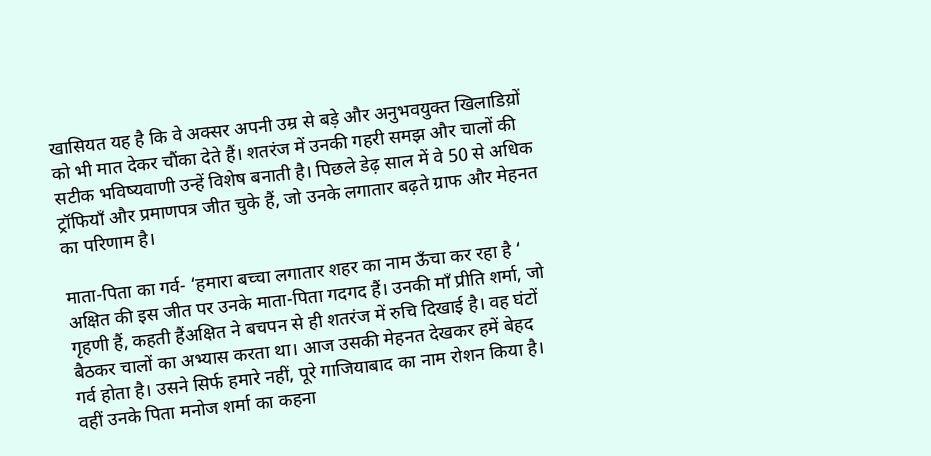खासियत यह है कि वे अक्सर अपनी उम्र से बड़े और अनुभवयुक्त खिलाडिय़ों को भी मात देकर चौंका देते हैं। शतरंज में उनकी गहरी समझ और चालों की सटीक भविष्यवाणी उन्हें विशेष बनाती है। पिछले डेढ़ साल में वे 50 से अधिक ट्रॉफियाँ और प्रमाणपत्र जीत चुके हैं, जो उनके लगातार बढ़ते ग्राफ और मेहनत का परिणाम है।

माता-पिता का गर्व- ‘हमारा बच्चा लगातार शहर का नाम ऊँचा कर रहा है ‘
अक्षित की इस जीत पर उनके माता-पिता गदगद हैं। उनकी माँ प्रीति शर्मा, जो गृहणी हैं, कहती हैंअक्षित ने बचपन से ही शतरंज में रुचि दिखाई है। वह घंटों बैठकर चालों का अभ्यास करता था। आज उसकी मेहनत देखकर हमें बेहद गर्व होता है। उसने सिर्फ हमारे नहीं, पूरे गाजियाबाद का नाम रोशन किया है। वहीं उनके पिता मनोज शर्मा का कहना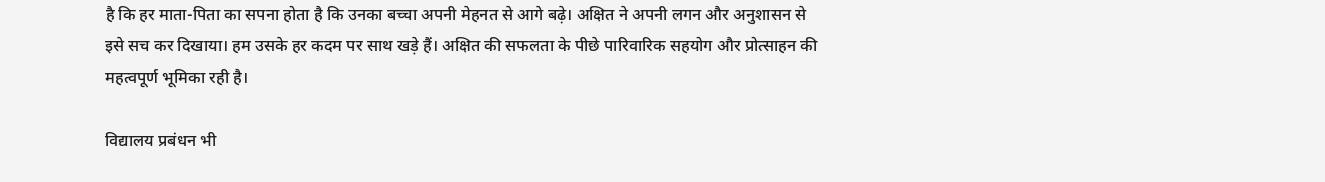है कि हर माता-पिता का सपना होता है कि उनका बच्चा अपनी मेहनत से आगे बढ़े। अक्षित ने अपनी लगन और अनुशासन से इसे सच कर दिखाया। हम उसके हर कदम पर साथ खड़े हैं। अक्षित की सफलता के पीछे पारिवारिक सहयोग और प्रोत्साहन की महत्वपूर्ण भूमिका रही है।

विद्यालय प्रबंधन भी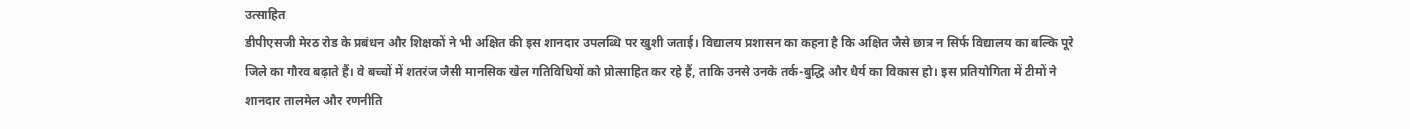उत्साहित
डीपीएसजी मेरठ रोड के प्रबंधन और शिक्षकों ने भी अक्षित की इस शानदार उपलब्धि पर खुशी जताई। विद्यालय प्रशासन का कहना है कि अक्षित जैसे छात्र न सिर्फ विद्यालय का बल्कि पूरे जिले का गौरव बढ़ाते हैं। वे बच्चों में शतरंज जैसी मानसिक खेल गतिविधियों को प्रोत्साहित कर रहे हैं, ताकि उनसे उनके तर्क-बुद्धि और धैर्य का विकास हो। इस प्रतियोगिता में टीमों ने शानदार तालमेल और रणनीति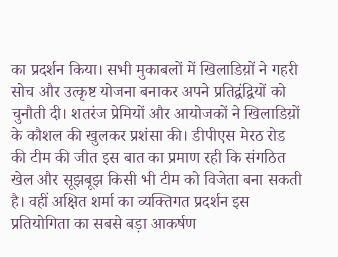का प्रदर्शन किया। सभी मुकाबलों में खिलाडिय़ों ने गहरी सोच और उत्कृष्ट योजना बनाकर अपने प्रतिद्वंद्वियों को चुनौती दी। शतरंज प्रेमियों और आयोजकों ने खिलाडिय़ों के कौशल की खुलकर प्रशंसा की। डीपीएस मेरठ रोड की टीम की जीत इस बात का प्रमाण रही कि संगठित खेल और सूझबूझ किसी भी टीम को विजेता बना सकती है। वहीं अक्षित शर्मा का व्यक्तिगत प्रदर्शन इस प्रतियोगिता का सबसे बड़ा आकर्षण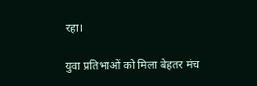रहा।

युवा प्रतिभाओं को मिला बेहतर मंच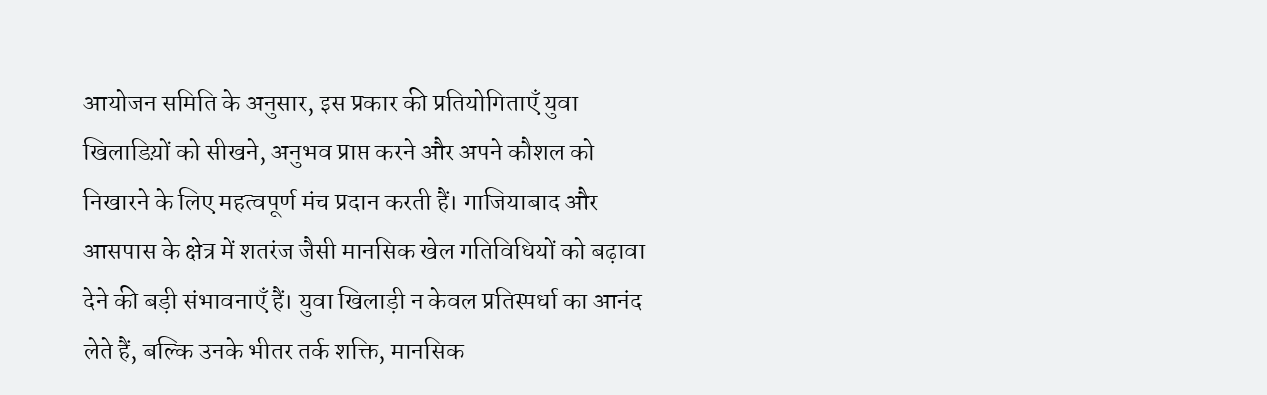आयोजन समिति के अनुसार, इस प्रकार की प्रतियोगिताएँ युवा खिलाडिय़ों को सीखने, अनुभव प्राप्त करने और अपने कौशल को निखारने के लिए महत्वपूर्ण मंच प्रदान करती हैं। गाजियाबाद और आसपास के क्षेत्र में शतरंज जैसी मानसिक खेल गतिविधियों को बढ़ावा देने की बड़ी संभावनाएँ हैं। युवा खिलाड़ी न केवल प्रतिस्पर्धा का आनंद लेते हैं, बल्कि उनके भीतर तर्क शक्ति, मानसिक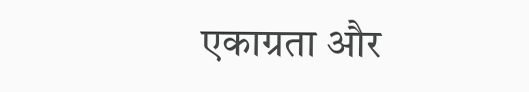एकाग्रता और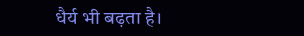धैर्य भी बढ़ता है।